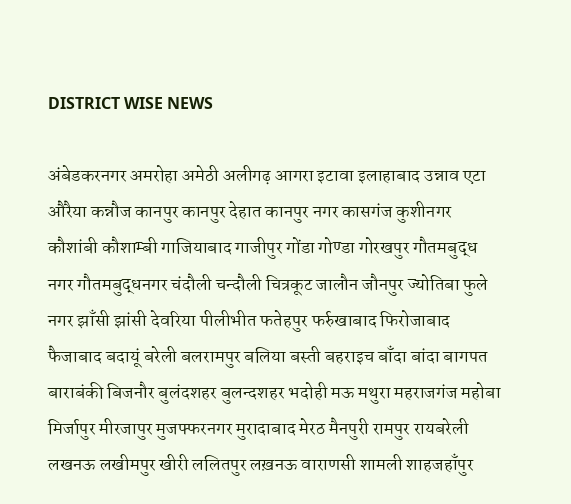DISTRICT WISE NEWS

अंबेडकरनगर अमरोहा अमेठी अलीगढ़ आगरा इटावा इलाहाबाद उन्नाव एटा औरैया कन्नौज कानपुर कानपुर देहात कानपुर नगर कासगंज कुशीनगर कौशांबी कौशाम्बी गाजियाबाद गाजीपुर गोंडा गोण्डा गोरखपुर गौतमबुद्ध नगर गौतमबुद्धनगर चंदौली चन्दौली चित्रकूट जालौन जौनपुर ज्योतिबा फुले नगर झाँसी झांसी देवरिया पीलीभीत फतेहपुर फर्रुखाबाद फिरोजाबाद फैजाबाद बदायूं बरेली बलरामपुर बलिया बस्ती बहराइच बाँदा बांदा बागपत बाराबंकी बिजनौर बुलंदशहर बुलन्दशहर भदोही मऊ मथुरा महराजगंज महोबा मिर्जापुर मीरजापुर मुजफ्फरनगर मुरादाबाद मेरठ मैनपुरी रामपुर रायबरेली लखनऊ लखीमपुर खीरी ललितपुर लख़नऊ वाराणसी शामली शाहजहाँपुर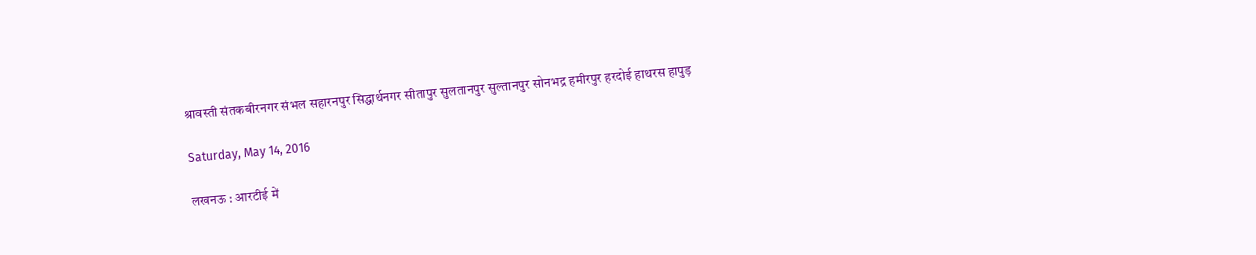श्रावस्ती संतकबीरनगर संभल सहारनपुर सिद्धार्थनगर सीतापुर सुलतानपुर सुल्तानपुर सोनभद्र हमीरपुर हरदोई हाथरस हापुड़

Saturday, May 14, 2016

लखनऊ : आरटीई में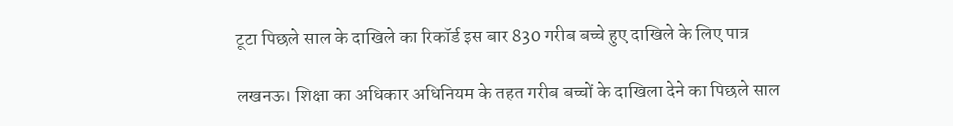टूटा पिछले साल के दाखिले का रिकॉर्ड इस बार 830 गरीब बच्चे हुए दाखिले के लिए पात्र

लखनऊ। शिक्षा का अधिकार अधिनियम के तहत गरीब बच्चों के दाखिला देने का पिछले साल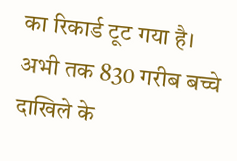का रिकार्ड टूट गया है। अभी तक 830 गरीब बच्चे दाखिले के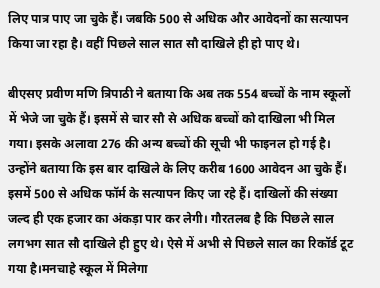लिए पात्र पाए जा चुके हैं। जबकि 500 से अधिक और आवेदनों का सत्यापन किया जा रहा है। वहीं पिछले साल सात सौ दाखिले ही हो पाए थे।

बीएसए प्रवीण मणि त्रिपाठी ने बताया कि अब तक 554 बच्चों के नाम स्कूलों में भेजे जा चुके हैं। इसमें से चार सौ से अधिक बच्चों को दाखिला भी मिल गया। इसके अलावा 276 की अन्य बच्चों की सूची भी फाइनल हो गई है। उन्होंने बताया कि इस बार दाखिले के लिए करीब 1600 आवेदन आ चुके हैं। इसमें 500 से अधिक फॉर्म के सत्यापन किए जा रहे हैं। दाखिलों की संख्या जल्द ही एक हजार का अंकड़ा पार कर लेगी। गौरतलब है कि पिछले साल लगभग सात सौ दाखिले ही हुए थे। ऐसे में अभी से पिछले साल का रिकॉर्ड टूट गया है।मनचाहे स्कूल में मिलेगा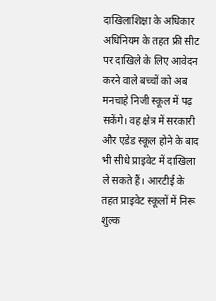दाखिलाशिक्षा के अधिकार अधिनियम के तहत फ्री सीट पर दाखिले के लिए आवेदन करने वाले बच्चों को अब मनचाहे निजी स्कूल में पढ़ सकेंगे। वह क्षेत्र में सरकारी और एडेड स्कूल होने के बाद भी सीधे प्राइवेट में दाखिला ले सकते हैं। आरटीई के तहत प्राइवेट स्कूलों में निरू शुल्क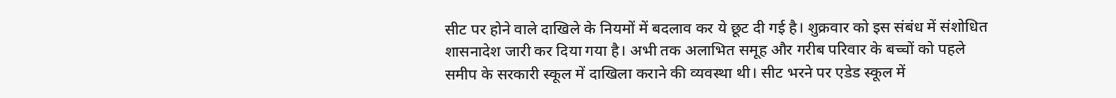सीट पर होने वाले दाखिले के नियमों में बदलाव कर ये छूट दी गई है। शुक्रवार को इस संबंध में संशोधित शासनादेश जारी कर दिया गया है। अभी तक अलाभित समूह और गरीब परिवार के बच्चों को पहले समीप के सरकारी स्कूल में दाखिला कराने की व्यवस्था थी। सीट भरने पर एडेड स्कूल में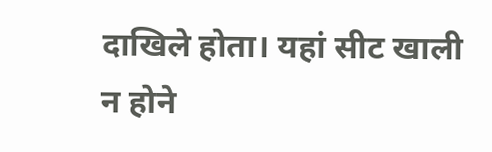दाखिले होता। यहां सीट खाली न होने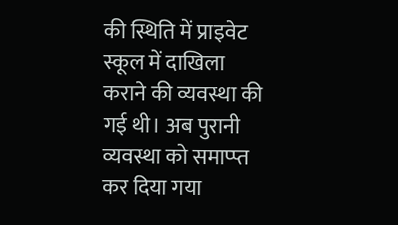की स्थिति में प्राइवेट स्कूल में दाखिला कराने की व्यवस्था की गई थी। अब पुरानी व्यवस्था को समाप्प्त कर दिया गया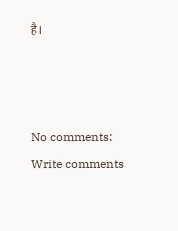है।



No comments:
Write comments